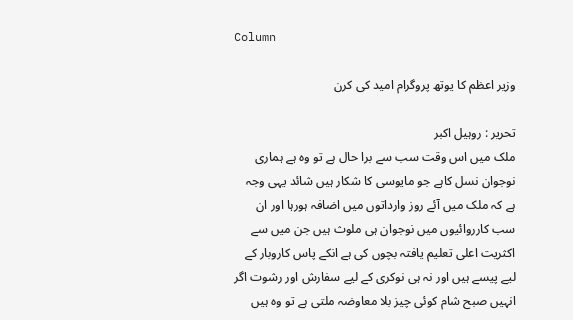Column

وزیر اعظم کا یوتھ پروگرام امید کی کرن

تحریر : روہیل اکبر
ملک میں اس وقت سب سے برا حال ہے تو وہ ہے ہماری نوجوان نسل کاہے جو مایوسی کا شکار ہیں شائد یہی وجہ ہے کہ ملک میں آئے روز وارداتوں میں اضافہ ہورہا اور ان سب کارروائیوں میں نوجوان ہی ملوث ہیں جن میں سے اکثریت اعلی تعلیم یافتہ بچوں کی ہے انکے پاس کاروبار کے لیے پیسے ہیں اور نہ ہی نوکری کے لیے سفارش اور رشوت اگر انہیں صبح شام کوئی چیز بلا معاوضہ ملتی ہے تو وہ ہیں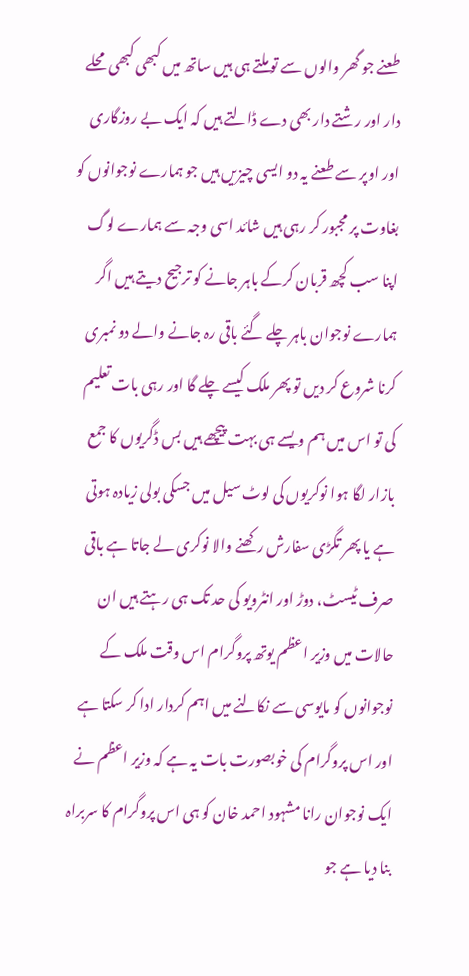طعنے جو گھر والوں سے تو ملتے ہی ہیں ساتھ میں کبھی کبھی محلے دار اور رشتے دار بھی دے ڈالتے ہیں کہ ایک بے روزگاری اور اوپر سے طعنے یہ دو ایسی چیزیں ہیں جو ہمارے نوجوانوں کو بغاوت پر مجبور کر رہی ہیں شائد اسی وجہ سے ہمارے لوگ اپنا سب کچھ قربان کرکے باہر جانے کو ترجیح دیتے ہیں اگر ہمارے نوجوان باہر چلے گئے باقی رہ جانے والے دو نمبری کرنا شروع کر دیں تو پھر ملک کیسے چلے گا اور رہی بات تعلیم کی تو اس میں ہم ویسے ہی بہت پیچھے ہیں بس ڈگریوں کا جمع بازار لگا ہوا نوکریوں کی لوٹ سیل میں جسکی بولی زیادہ ہوتی ہے یا پھر تگڑی سفارش رکھنے والا نوکری لے جاتا ہے باقی صرف ٹیسٹ، دوڑ اور انٹرویو کی حد تک ہی رہتے ہیں ان حالات میں وزیر اعظم یوتھ پروگرام اس وقت ملک کے نوجوانوں کو مایوسی سے نکالنے میں اہم کردار ادا کر سکتا ہے اور اس پروگرام کی خوبصورت بات یہ ہے کہ وزیر اعظم نے ایک نوجوان رانا مشہود احمد خان کو ہی اس پروگرام کا سربراہ بنا دیا ہے جو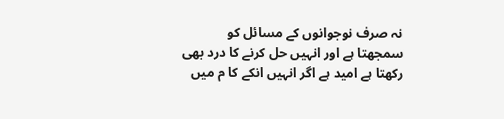نہ صرف نوجوانوں کے مسائل کو سمجھتا ہے اور انہیں حل کرنے کا درد بھی رکھتا ہے امید ہے اگر انہیں انکے کا م میں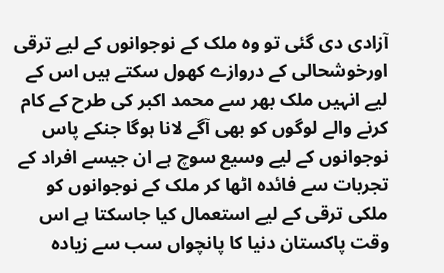آزادی دی گئی تو وہ ملک کے نوجوانوں کے لیے ترقی اورخوشحالی کے دروازے کھول سکتے ہیں اس کے لیے انہیں ملک بھر سے محمد اکبر کی طرح کے کام کرنے والے لوگوں کو بھی آگے لانا ہوگا جنکے پاس نوجوانوں کے لیے وسیع سوچ ہے ان جیسے افراد کے تجربات سے فائدہ اٹھا کر ملک کے نوجوانوں کو ملکی ترقی کے لیے استعمال کیا جاسکتا ہے اس وقت پاکستان دنیا کا پانچواں سب سے زیادہ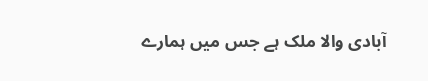آبادی والا ملک ہے جس میں ہمارے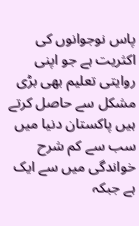پاس نوجوانوں کی اکثریت ہے جو اپنی روایتی تعلیم بھی بڑی مشکل سے حاصل کرتے ہیں پاکستان دنیا میں سب سے کم شرح خواندگی میں سے ایک ہے جبکہ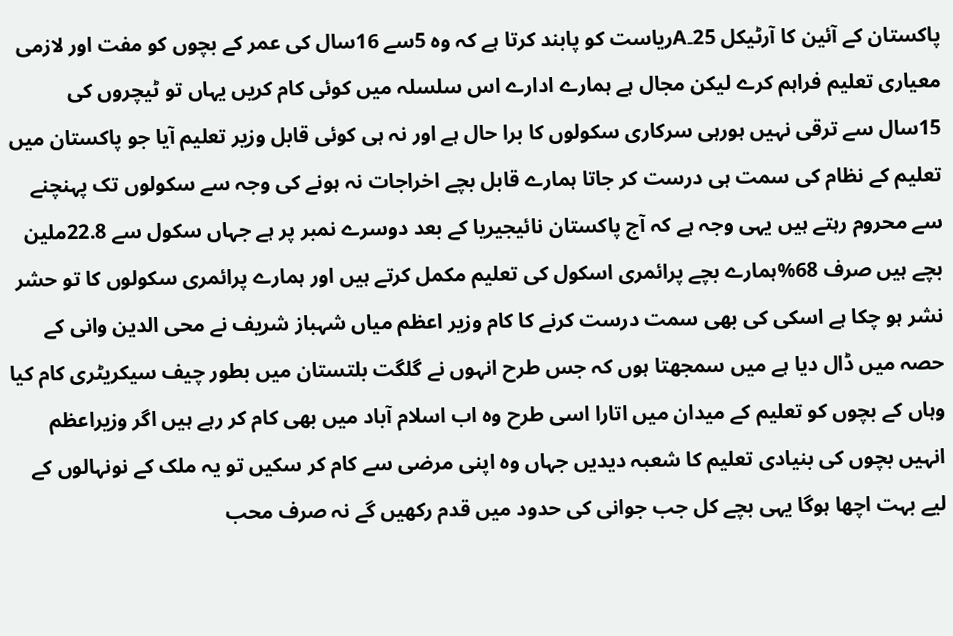پاکستان کے آئین کا آرٹیکل 25۔Aریاست کو پابند کرتا ہے کہ وہ 5سے 16سال کی عمر کے بچوں کو مفت اور لازمی معیاری تعلیم فراہم کرے لیکن مجال ہے ہمارے ادارے اس سلسلہ میں کوئی کام کریں یہاں تو ٹیچروں کی 15سال سے ترقی نہیں ہورہی سرکاری سکولوں کا برا حال ہے اور نہ ہی کوئی قابل وزیر تعلیم آیا جو پاکستان میں تعلیم کے نظام کی سمت ہی درست کر جاتا ہمارے قابل بچے اخراجات نہ ہونے کی وجہ سے سکولوں تک پہنچنے سے محروم رہتے ہیں یہی وجہ ہے کہ آج پاکستان نائیجیریا کے بعد دوسرے نمبر پر ہے جہاں سکول سے 22.8ملین بچے ہیں صرف 68%ہمارے بچے پرائمری اسکول کی تعلیم مکمل کرتے ہیں اور ہمارے پرائمری سکولوں کا تو حشر نشر ہو چکا ہے اسکی کی بھی سمت درست کرنے کا کام وزیر اعظم میاں شہباز شریف نے محی الدین وانی کے حصہ میں ڈال دیا ہے میں سمجھتا ہوں کہ جس طرح انہوں نے گلگت بلتستان میں بطور چیف سیکریٹری کام کیا وہاں کے بچوں کو تعلیم کے میدان میں اتارا اسی طرح وہ اب اسلام آباد میں بھی کام کر رہے ہیں اگر وزیراعظم انہیں بچوں کی بنیادی تعلیم کا شعبہ دیدیں جہاں وہ اپنی مرضی سے کام کر سکیں تو یہ ملک کے نونہالوں کے لیے بہت اچھا ہوگا یہی بچے کل جب جوانی کی حدود میں قدم رکھیں گے نہ صرف محب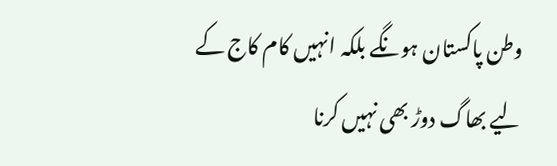وطن پاکستان ہونگے بلکہ انہیں کام کاج کے لیے بھاگ دوڑ بھی نہیں کرنا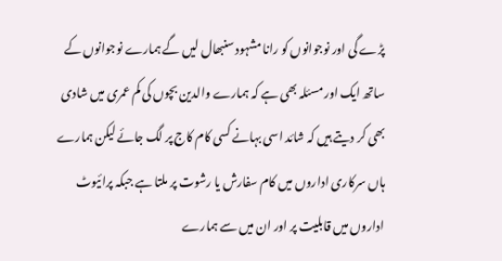پڑے گی اور نوجوانوں کو رانا مشہود سنبھال لیں گے ہمارے نوجوانوں کے ساتھ ایک اور مسئلہ بھی ہے کہ ہمارے والدین بچوں کی کم عمری میں شادی بھی کر دیتے ہیں کہ شائد اسی بہانے کسی کام کاج پر لگ جائے لیکن ہمارے ہاں سرکاری اداروں میں کام سفارش یا رشوت پر ملتا ہے جبکہ پرائیوٹ اداروں میں قابلیت پر اور ان میں سے ہمارے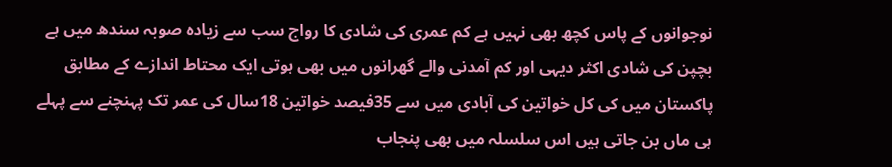نوجوانوں کے پاس کچھ بھی نہیں ہے کم عمری کی شادی کا رواج سب سے زیادہ صوبہ سندھ میں ہے بچپن کی شادی اکثر دیہی اور کم آمدنی والے گھرانوں میں بھی ہوتی ایک محتاط اندازے کے مطابق پاکستان میں کی کل خواتین کی آبادی میں سے 35فیصد خواتین 18سال کی عمر تک پہنچنے سے پہلے ہی ماں بن جاتی ہیں اس سلسلہ میں بھی پنجاب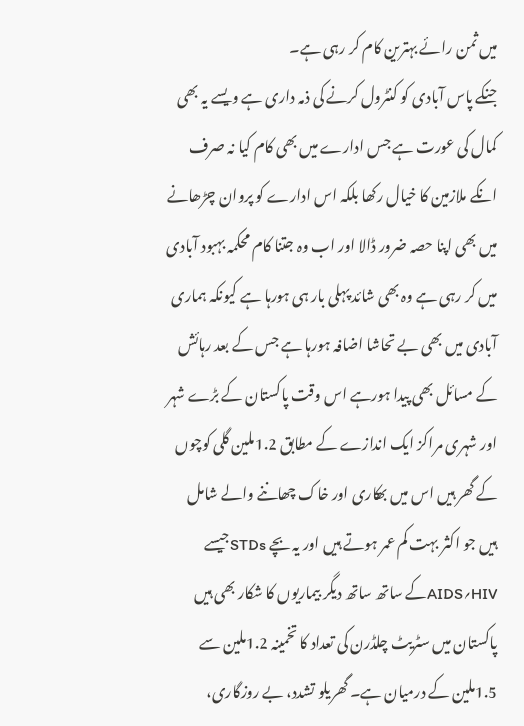میں ثمن رائے بہترین کام کر رہی ہے۔
جنکے پاس آبادی کو کنٹرول کرنے کی ذمہ داری ہے ویسے یہ بھی کمال کی عورت ہے جس ادارے میں بھی کام کیا نہ صرف انکے ملازمین کا خیال رکھا بلکہ اس ادارے کو پروان چڑھانے میں بھی اپنا حصہ ضرور ڈالا اور اب وہ جتنا کام محکمہ بہبود آبادی میں کر رہی ہے وہ بھی شائد پہلی بار ہی ہورہا ہے کیونکہ ہماری آبادی میں بھی بے تحاشا اضافہ ہورہا ہے جس کے بعد رہائش کے مسائل بھی پیدا ہورہے اس وقت پاکستان کے بڑے شہر اور شہری مراکز ایک اندازے کے مطابق 1.2ملین گلی کوچوں کے گھر ہیں اس میں بھکاری اور خاک چھاننے والے شامل ہیں جو اکثر بہت کم عمر ہوتے ہیں اور یہ بچے STDsجیسے HIV؍AIDSکے ساتھ ساتھ دیگر بیماریوں کا شکار بھی ہیں پاکستان میں سٹریٹ چلڈرن کی تعداد کا تخمینہ 1.2ملین سے 1.5ملین کے درمیان ہے۔ گھریلو تشدد، بے روزگاری،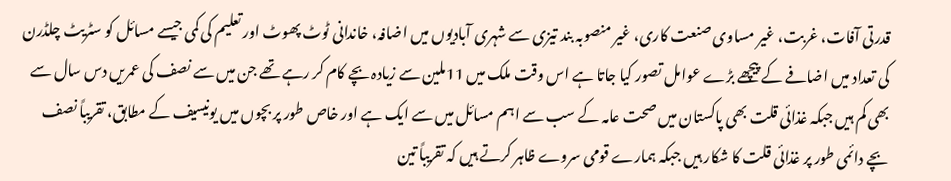قدرتی آفات، غربت، غیر مساوی صنعت کاری، غیر منصوبہ بند تیزی سے شہری آبادیوں میں اضافہ، خاندانی ٹوٹ پھوٹ اور تعلیم کی کمی جیسے مسائل کو سٹریٹ چلڈرن کی تعداد میں اضافے کے پیچھے بڑے عوامل تصور کیا جاتا ہے اس وقت ملک میں 11ملین سے زیادہ بچے کام کر رہے تھے جن میں سے نصف کی عمریں دس سال سے بھی کم ہیں جبکہ غذائی قلت بھی پاکستان میں صحت عامہ کے سب سے اہم مسائل میں سے ایک ہے اور خاص طور پر بچوں میں یونیسیف کے مطابق، تقریباً نصف بچے دائمی طور پر غذائی قلت کا شکار ہیں جبکہ ہمارے قومی سروے ظاہر کرتے ہیں کہ تقریباً تین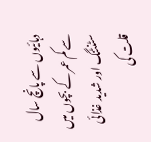دہائیوں سے پانچ سال سے کم عمر کے بچوں میں سٹنٹنگ اور شدید غذائی قلت کی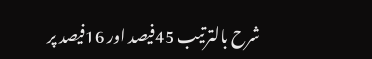شرح بالترتیب 45فیصد اور 16فیصد پر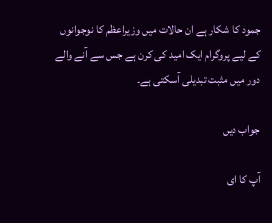جمود کا شکار ہے ان حالات میں وزیراعظم کا نوجوانوں کے لیے پروگرام ایک امید کی کرن ہے جس سے آنے والے دور میں مثبت تبدیلی آسکتی ہے۔

جواب دیں

آپ کا ای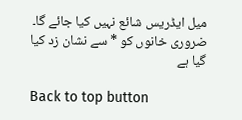میل ایڈریس شائع نہیں کیا جائے گا۔ ضروری خانوں کو * سے نشان زد کیا گیا ہے

Back to top button